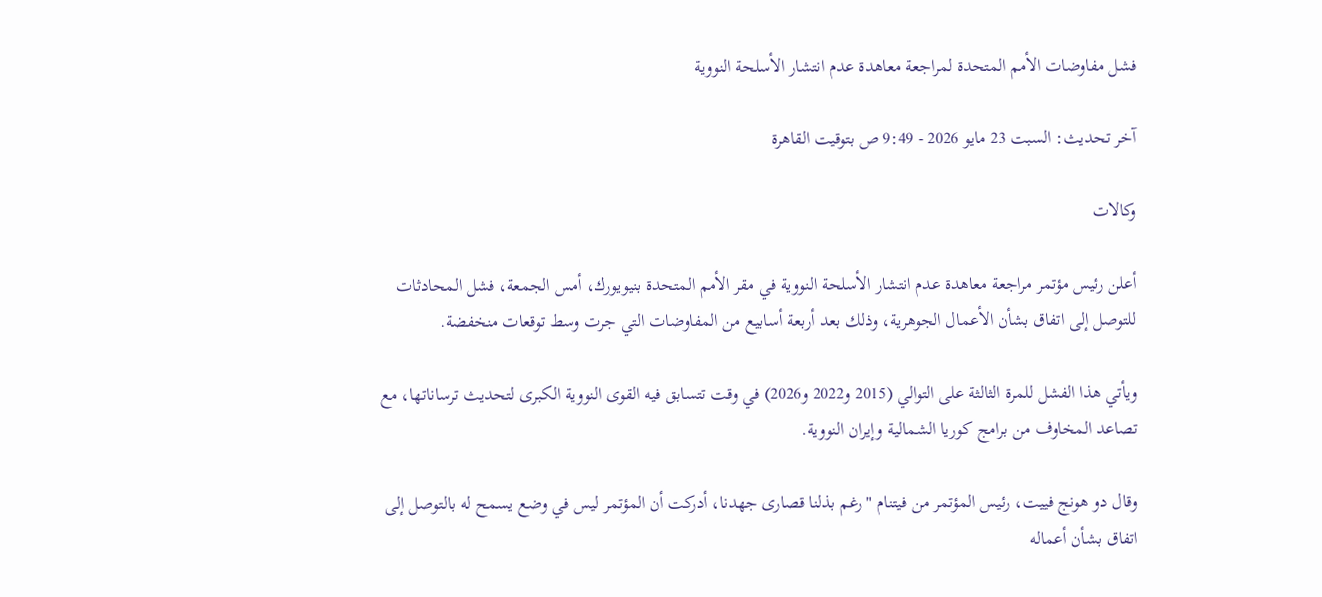فشل مفاوضات الأمم المتحدة لمراجعة معاهدة عدم انتشار الأسلحة النووية

آخر تحديث: السبت 23 مايو 2026 - 9:49 ص بتوقيت القاهرة

وكالات

أعلن رئيس مؤتمر مراجعة معاهدة عدم انتشار الأسلحة النووية في مقر الأمم المتحدة بنيويورك، أمس الجمعة، فشل المحادثات للتوصل إلى اتفاق بشأن الأعمال الجوهرية، وذلك بعد أربعة أسابيع من المفاوضات التي جرت وسط توقعات منخفضة.

ويأتي هذا الفشل للمرة الثالثة على التوالي (2015 و2022 و2026) في وقت تتسابق فيه القوى النووية الكبرى لتحديث ترساناتها، مع تصاعد المخاوف من برامج كوريا الشمالية وإيران النووية.

وقال دو هونج فييت، رئيس المؤتمر من فيتنام "رغم بذلنا قصارى جهدنا، أدركت أن المؤتمر ليس في وضع يسمح له بالتوصل إلى اتفاق بشأن أعماله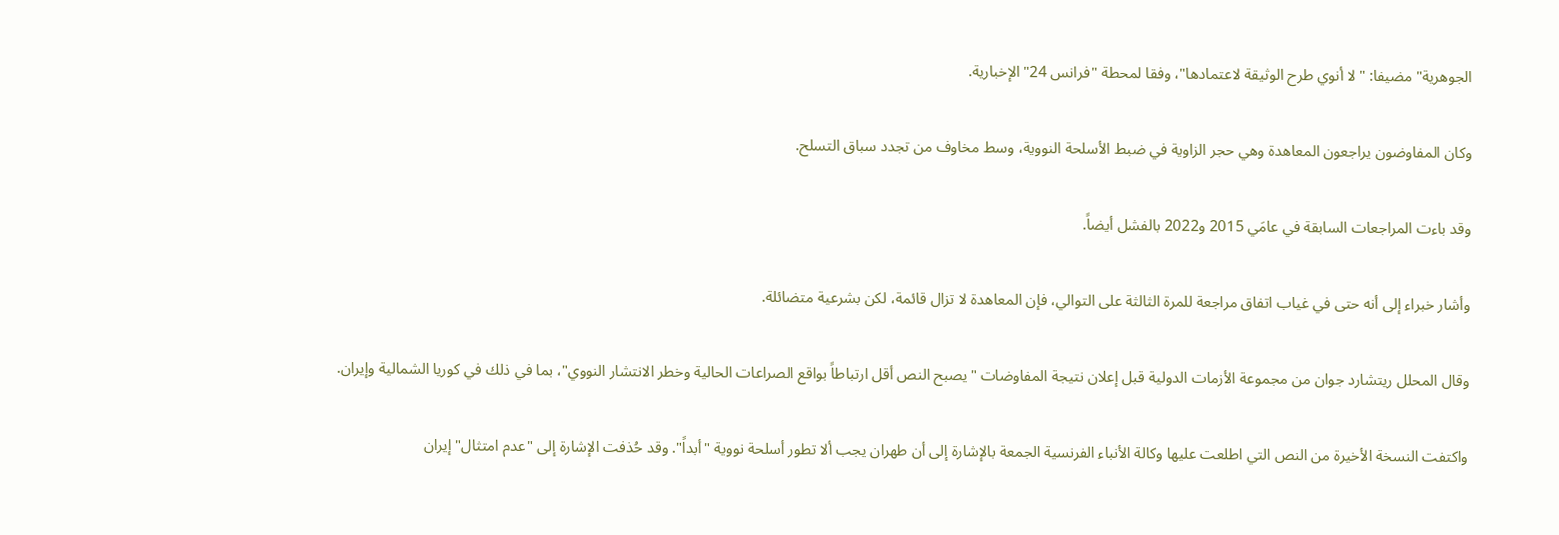الجوهرية" مضيفا: "لا أنوي طرح الوثيقة لاعتمادها"، وفقا لمحطة "فرانس 24" الإخبارية.

وكان المفاوضون يراجعون المعاهدة وهي حجر الزاوية في ضبط الأسلحة النووية، وسط مخاوف من تجدد سباق التسلح.

وقد باءت المراجعات السابقة في عامَي 2015 و2022 بالفشل أيضاً.

وأشار خبراء إلى أنه حتى في غياب اتفاق مراجعة للمرة الثالثة على التوالي، فإن المعاهدة لا تزال قائمة، لكن بشرعية متضائلة.

وقال المحلل ريتشارد جوان من مجموعة الأزمات الدولية قبل إعلان نتيجة المفاوضات "يصبح النص أقل ارتباطاً بواقع الصراعات الحالية وخطر الانتشار النووي"، بما في ذلك في كوريا الشمالية وإيران.

واكتفت النسخة الأخيرة من النص التي اطلعت عليها وكالة الأنباء الفرنسية الجمعة بالإشارة إلى أن طهران يجب ألا تطور أسلحة نووية "أبداً". وقد حُذفت الإشارة إلى "عدم امتثال" إيران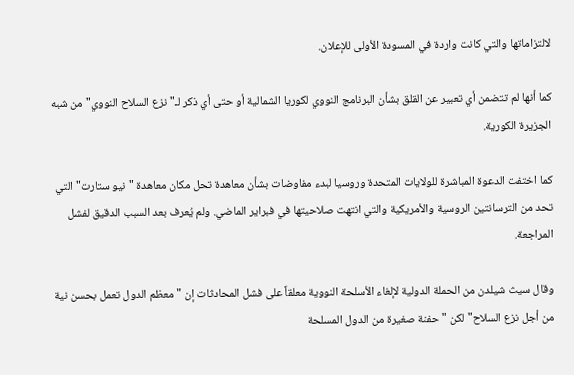لالتزاماتها والتي كانت واردة في المسودة الأولى للإعلان.

كما أنها لم تتضمن أي تعبير عن القلق بشأن البرنامج النووي لكوريا الشمالية أو حتى أي ذكر لـ"نزع السلاح النووي" من شبه الجزيرة الكورية.

كما اختفت الدعوة المباشرة للولايات المتحدة وروسيا لبدء مفاوضات بشأن معاهدة تحل مكان معاهدة "نيو ستارت" التي تحد من الترسانتين الروسية والأمريكية والتي انتهت صلاحيتها في فبراير الماضي. ولم يُعرف بعد السبب الدقيق لفشل المراجعة.

وقال سيث شيلدن من الحملة الدولية لإلغاء الأسلحة النووية معلقاً على فشل المحادثات إن "معظم الدول تعمل بحسن نية من أجل نزع السلاح" لكن "حفنة صغيرة من الدول المسلحة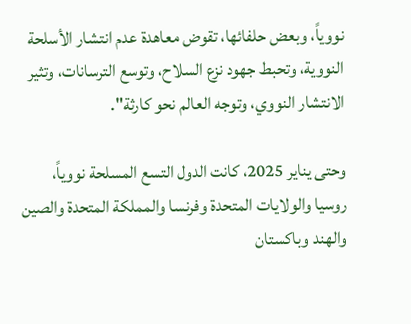نووياً، وبعض حلفائها، تقوض معاهدة عدم انتشار الأسلحة النووية، وتحبط جهود نزع السلاح، وتوسع الترسانات، وتثير الانتشار النووي، وتوجه العالم نحو كارثة".

وحتى يناير 2025، كانت الدول التسع المسلحة نووياً، روسيا والولايات المتحدة وفرنسا والمملكة المتحدة والصين والهند وباكستان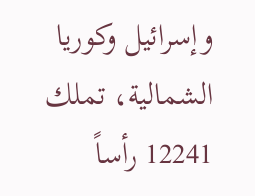وإسرائيل وكوريا الشمالية، تملك 12241 رأساً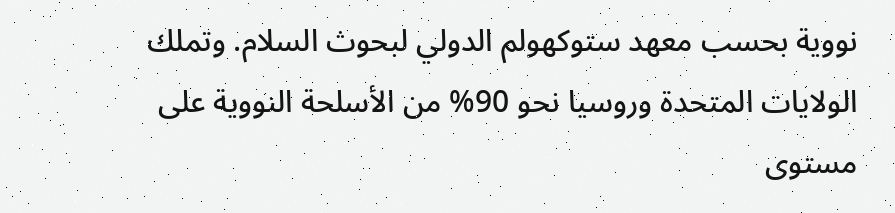نووية بحسب معهد ستوكهولم الدولي لبحوث السلام. وتملك الولايات المتحدة وروسيا نحو 90% من الأسلحة النووية على مستوى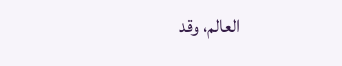العالم، وقد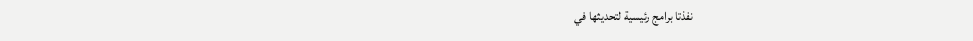نفذتا برامج رئيسية لتحديثها في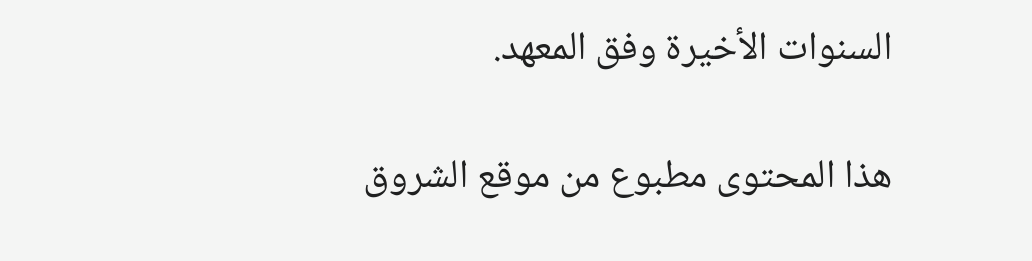السنوات الأخيرة وفق المعهد.

هذا المحتوى مطبوع من موقع الشروق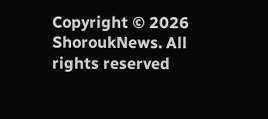Copyright © 2026 ShoroukNews. All rights reserved